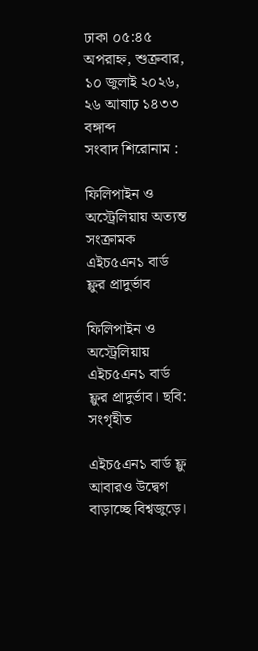ঢাকা ০৫:৪৫ অপরাহ্ন, শুক্রবার, ১০ জুলাই ২০২৬, ২৬ আষাঢ় ১৪৩৩ বঙ্গাব্দ
সংবাদ শিরোনাম :

ফিলিপাইন ও অস্ট্রেলিয়ায় অত্যন্ত সংক্রামক এইচ৫এন১ বার্ড ফ্লুর প্রাদুর্ভাব

ফিলিপাইন ও অস্ট্রেলিয়ায় এইচ৫এন১ বার্ড ফ্লুর প্রাদুর্ভাব। ছবি: সংগৃহীত

এইচ৫এন১ বার্ড ফ্লু আবারও উদ্বেগ বাড়াচ্ছে বিশ্বজুড়ে।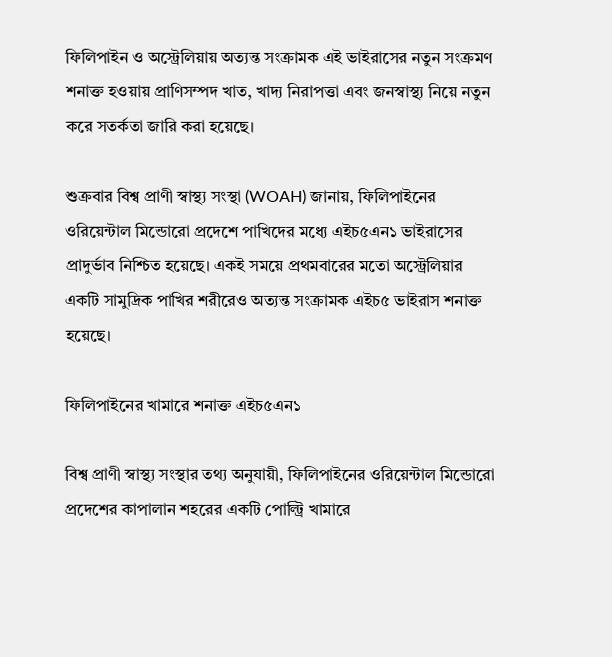ফিলিপাইন ও অস্ট্রেলিয়ায় অত্যন্ত সংক্রামক এই ভাইরাসের নতুন সংক্রমণ শনাক্ত হওয়ায় প্রাণিসম্পদ খাত, খাদ্য নিরাপত্তা এবং জনস্বাস্থ্য নিয়ে নতুন করে সতর্কতা জারি করা হয়েছে।

শুক্রবার বিশ্ব প্রাণী স্বাস্থ্য সংস্থা (WOAH) জানায়, ফিলিপাইনের ওরিয়েন্টাল মিন্ডোরো প্রদেশে পাখিদের মধ্যে এইচ৫এন১ ভাইরাসের প্রাদুর্ভাব নিশ্চিত হয়েছে। একই সময়ে প্রথমবারের মতো অস্ট্রেলিয়ার একটি সামুদ্রিক পাখির শরীরেও অত্যন্ত সংক্রামক এইচ৫ ভাইরাস শনাক্ত হয়েছে।

ফিলিপাইনের খামারে শনাক্ত এইচ৫এন১

বিশ্ব প্রাণী স্বাস্থ্য সংস্থার তথ্য অনুযায়ী, ফিলিপাইনের ওরিয়েন্টাল মিন্ডোরো প্রদেশের কাপালান শহরের একটি পোল্ট্রি খামারে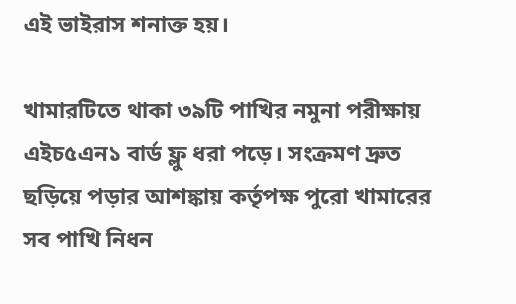এই ভাইরাস শনাক্ত হয়।

খামারটিতে থাকা ৩৯টি পাখির নমুনা পরীক্ষায় এইচ৫এন১ বার্ড ফ্লু ধরা পড়ে। সংক্রমণ দ্রুত ছড়িয়ে পড়ার আশঙ্কায় কর্তৃপক্ষ পুরো খামারের সব পাখি নিধন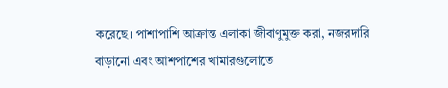করেছে। পাশাপাশি আক্রান্ত এলাকা জীবাণুমুক্ত করা, নজরদারি বাড়ানো এবং আশপাশের খামারগুলোতে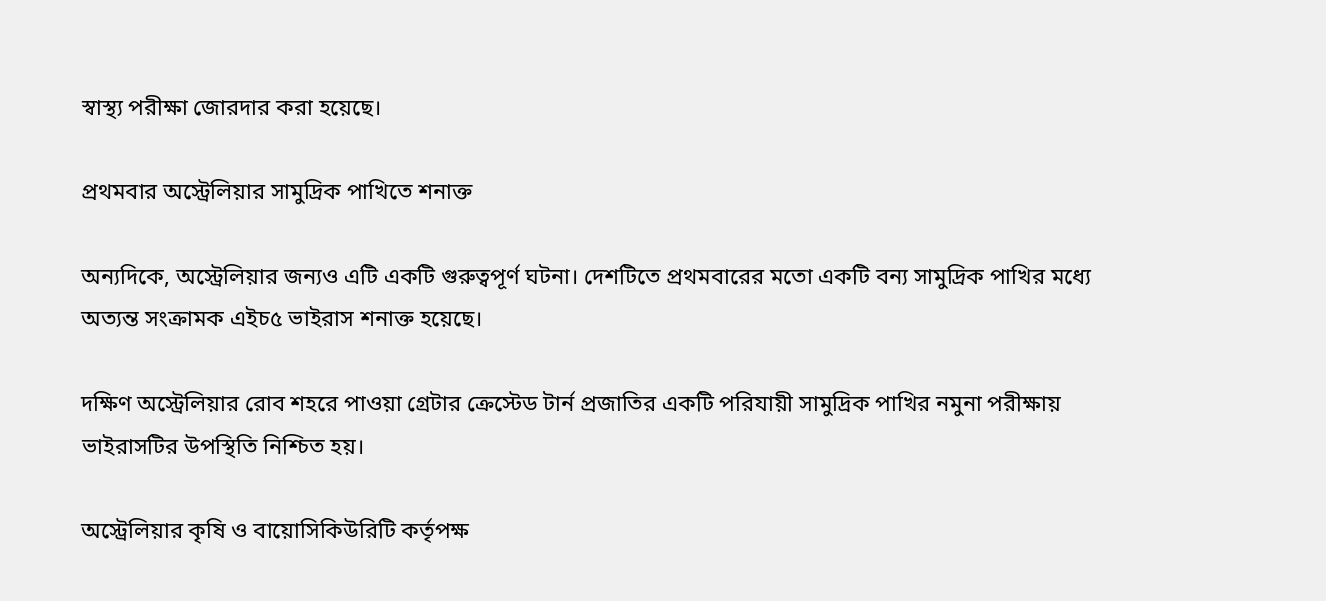স্বাস্থ্য পরীক্ষা জোরদার করা হয়েছে।

প্রথমবার অস্ট্রেলিয়ার সামুদ্রিক পাখিতে শনাক্ত

অন্যদিকে, অস্ট্রেলিয়ার জন্যও এটি একটি গুরুত্বপূর্ণ ঘটনা। দেশটিতে প্রথমবারের মতো একটি বন্য সামুদ্রিক পাখির মধ্যে অত্যন্ত সংক্রামক এইচ৫ ভাইরাস শনাক্ত হয়েছে।

দক্ষিণ অস্ট্রেলিয়ার রোব শহরে পাওয়া গ্রেটার ক্রেস্টেড টার্ন প্রজাতির একটি পরিযায়ী সামুদ্রিক পাখির নমুনা পরীক্ষায় ভাইরাসটির উপস্থিতি নিশ্চিত হয়।

অস্ট্রেলিয়ার কৃষি ও বায়োসিকিউরিটি কর্তৃপক্ষ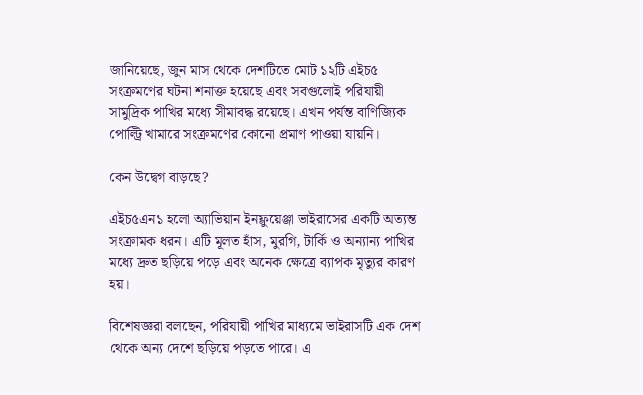জানিয়েছে, জুন মাস থেকে দেশটিতে মোট ১২টি এইচ৫ সংক্রমণের ঘটনা শনাক্ত হয়েছে এবং সবগুলোই পরিযায়ী সামুদ্রিক পাখির মধ্যে সীমাবদ্ধ রয়েছে। এখন পর্যন্ত বাণিজ্যিক পোল্ট্রি খামারে সংক্রমণের কোনো প্রমাণ পাওয়া যায়নি।

কেন উদ্বেগ বাড়ছে?

এইচ৫এন১ হলো অ্যাভিয়ান ইনফ্লুয়েঞ্জা ভাইরাসের একটি অত্যন্ত সংক্রামক ধরন। এটি মূলত হাঁস, মুরগি, টার্কি ও অন্যান্য পাখির মধ্যে দ্রুত ছড়িয়ে পড়ে এবং অনেক ক্ষেত্রে ব্যাপক মৃত্যুর কারণ হয়।

বিশেষজ্ঞরা বলছেন, পরিযায়ী পাখির মাধ্যমে ভাইরাসটি এক দেশ থেকে অন্য দেশে ছড়িয়ে পড়তে পারে। এ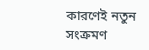কারণেই নতুন সংক্রমণ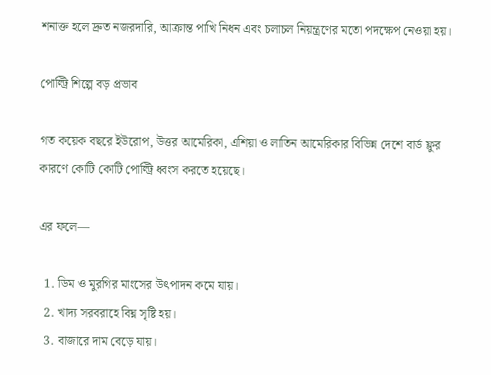শনাক্ত হলে দ্রুত নজরদারি, আক্রান্ত পাখি নিধন এবং চলাচল নিয়ন্ত্রণের মতো পদক্ষেপ নেওয়া হয়।

পোল্ট্রি শিল্পে বড় প্রভাব

গত কয়েক বছরে ইউরোপ, উত্তর আমেরিকা, এশিয়া ও লাতিন আমেরিকার বিভিন্ন দেশে বার্ড ফ্লুর কারণে কোটি কোটি পোল্ট্রি ধ্বংস করতে হয়েছে।

এর ফলে—

  1. ডিম ও মুরগির মাংসের উৎপাদন কমে যায়।
  2. খাদ্য সরবরাহে বিঘ্ন সৃষ্টি হয়।
  3. বাজারে দাম বেড়ে যায়।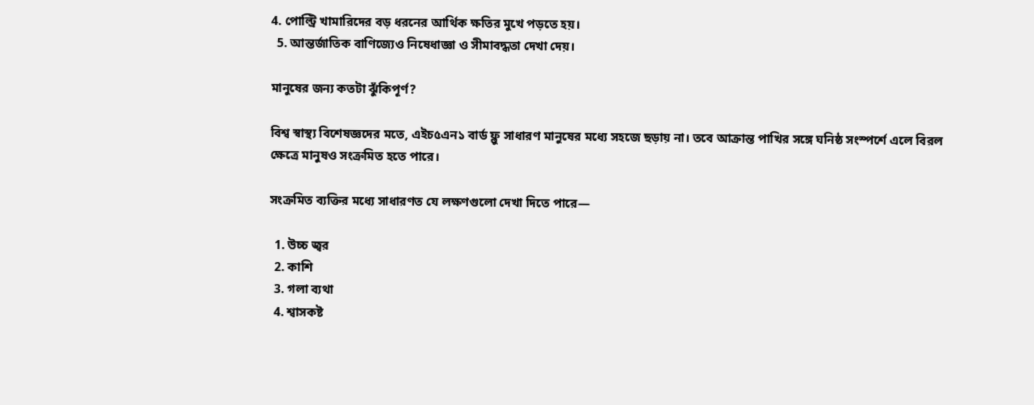4. পোল্ট্রি খামারিদের বড় ধরনের আর্থিক ক্ষতির মুখে পড়তে হয়।
  5. আন্তর্জাতিক বাণিজ্যেও নিষেধাজ্ঞা ও সীমাবদ্ধতা দেখা দেয়।

মানুষের জন্য কতটা ঝুঁকিপূর্ণ?

বিশ্ব স্বাস্থ্য বিশেষজ্ঞদের মতে, এইচ৫এন১ বার্ড ফ্লু সাধারণ মানুষের মধ্যে সহজে ছড়ায় না। তবে আক্রান্ত পাখির সঙ্গে ঘনিষ্ঠ সংস্পর্শে এলে বিরল ক্ষেত্রে মানুষও সংক্রমিত হতে পারে।

সংক্রমিত ব্যক্তির মধ্যে সাধারণত যে লক্ষণগুলো দেখা দিতে পারে—

  1. উচ্চ জ্বর
  2. কাশি
  3. গলা ব্যথা
  4. শ্বাসকষ্ট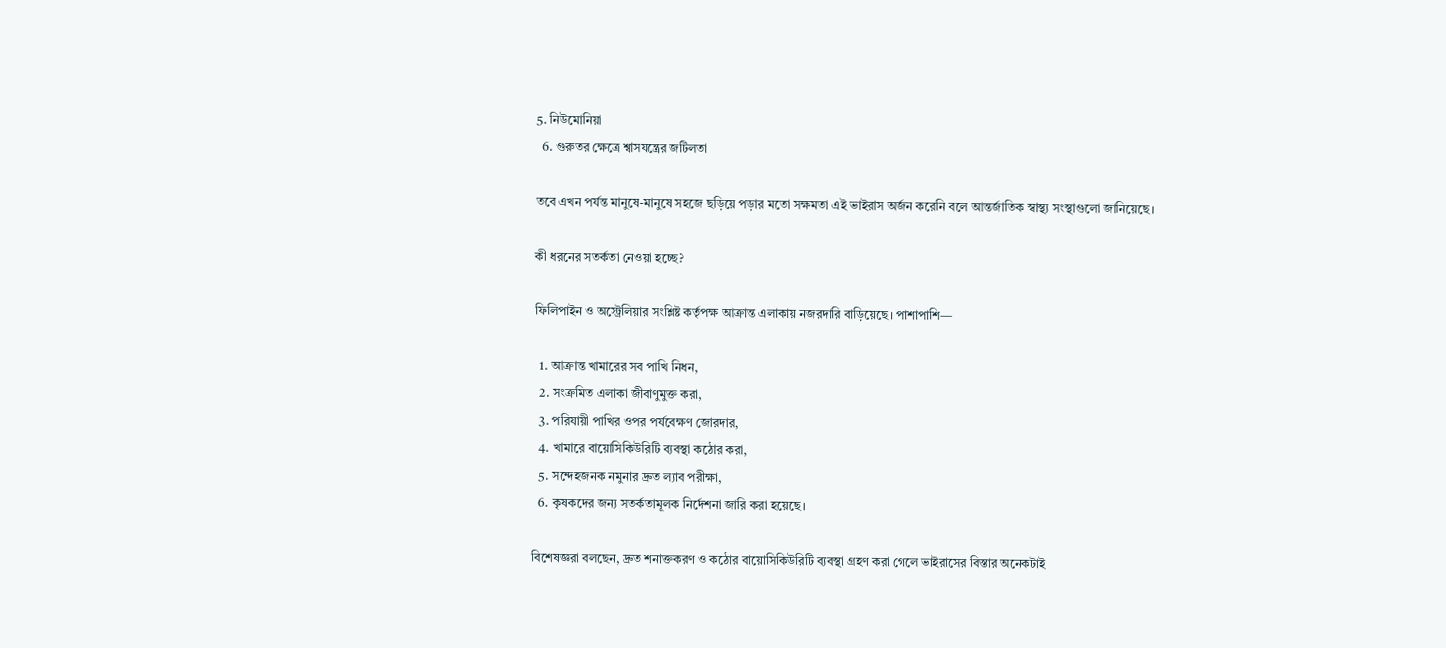5. নিউমোনিয়া
  6. গুরুতর ক্ষেত্রে শ্বাসযন্ত্রের জটিলতা

তবে এখন পর্যন্ত মানুষে-মানুষে সহজে ছড়িয়ে পড়ার মতো সক্ষমতা এই ভাইরাস অর্জন করেনি বলে আন্তর্জাতিক স্বাস্থ্য সংস্থাগুলো জানিয়েছে।

কী ধরনের সতর্কতা নেওয়া হচ্ছে?

ফিলিপাইন ও অস্ট্রেলিয়ার সংশ্লিষ্ট কর্তৃপক্ষ আক্রান্ত এলাকায় নজরদারি বাড়িয়েছে। পাশাপাশি—

  1. আক্রান্ত খামারের সব পাখি নিধন,
  2. সংক্রমিত এলাকা জীবাণুমুক্ত করা,
  3. পরিযায়ী পাখির ওপর পর্যবেক্ষণ জোরদার,
  4. খামারে বায়োসিকিউরিটি ব্যবস্থা কঠোর করা,
  5. সন্দেহজনক নমুনার দ্রুত ল্যাব পরীক্ষা,
  6. কৃষকদের জন্য সতর্কতামূলক নির্দেশনা জারি করা হয়েছে।

বিশেষজ্ঞরা বলছেন, দ্রুত শনাক্তকরণ ও কঠোর বায়োসিকিউরিটি ব্যবস্থা গ্রহণ করা গেলে ভাইরাসের বিস্তার অনেকটাই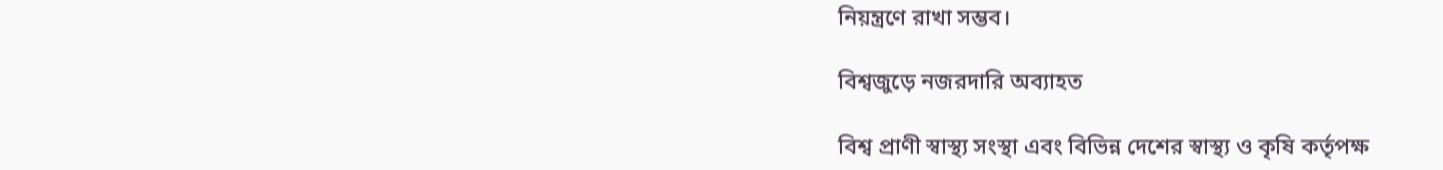নিয়ন্ত্রণে রাখা সম্ভব।

বিশ্বজুড়ে নজরদারি অব্যাহত

বিশ্ব প্রাণী স্বাস্থ্য সংস্থা এবং বিভিন্ন দেশের স্বাস্থ্য ও কৃষি কর্তৃপক্ষ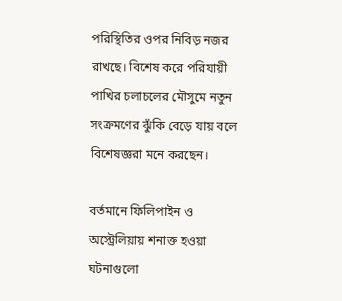পরিস্থিতির ওপর নিবিড় নজর রাখছে। বিশেষ করে পরিযায়ী পাখির চলাচলের মৌসুমে নতুন সংক্রমণের ঝুঁকি বেড়ে যায় বলে বিশেষজ্ঞরা মনে করছেন।

বর্তমানে ফিলিপাইন ও অস্ট্রেলিয়ায় শনাক্ত হওয়া ঘটনাগুলো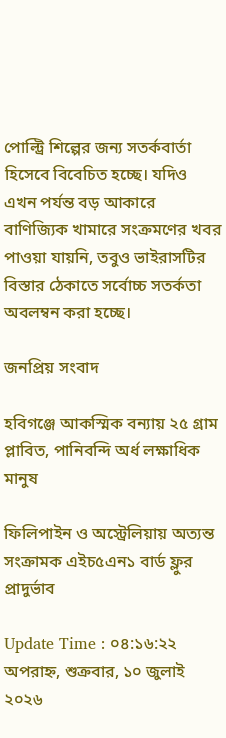পোল্ট্রি শিল্পের জন্য সতর্কবার্তা হিসেবে বিবেচিত হচ্ছে। যদিও এখন পর্যন্ত বড় আকারে বাণিজ্যিক খামারে সংক্রমণের খবর পাওয়া যায়নি, তবুও ভাইরাসটির বিস্তার ঠেকাতে সর্বোচ্চ সতর্কতা অবলম্বন করা হচ্ছে।

জনপ্রিয় সংবাদ

হবিগঞ্জে আকস্মিক বন্যায় ২৫ গ্রাম প্লাবিত, পানিবন্দি অর্ধ লক্ষাধিক মানুষ

ফিলিপাইন ও অস্ট্রেলিয়ায় অত্যন্ত সংক্রামক এইচ৫এন১ বার্ড ফ্লুর প্রাদুর্ভাব

Update Time : ০৪:১৬:২২ অপরাহ্ন, শুক্রবার, ১০ জুলাই ২০২৬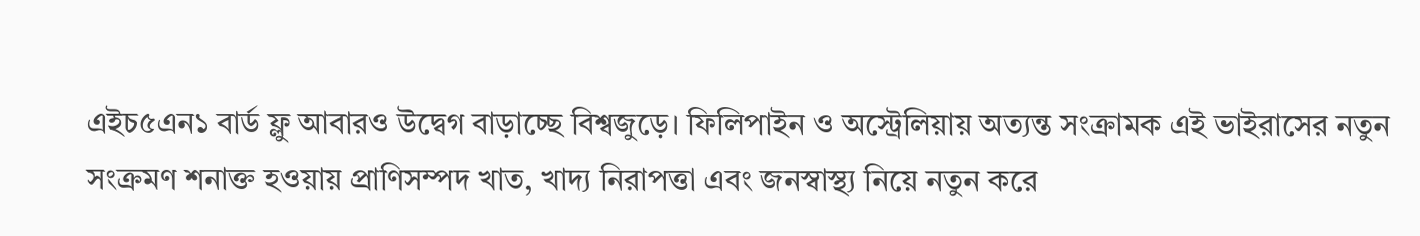এইচ৫এন১ বার্ড ফ্লু আবারও উদ্বেগ বাড়াচ্ছে বিশ্বজুড়ে। ফিলিপাইন ও অস্ট্রেলিয়ায় অত্যন্ত সংক্রামক এই ভাইরাসের নতুন সংক্রমণ শনাক্ত হওয়ায় প্রাণিসম্পদ খাত, খাদ্য নিরাপত্তা এবং জনস্বাস্থ্য নিয়ে নতুন করে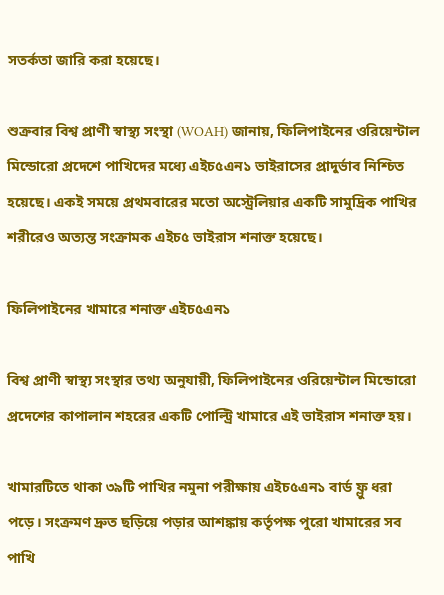সতর্কতা জারি করা হয়েছে।

শুক্রবার বিশ্ব প্রাণী স্বাস্থ্য সংস্থা (WOAH) জানায়, ফিলিপাইনের ওরিয়েন্টাল মিন্ডোরো প্রদেশে পাখিদের মধ্যে এইচ৫এন১ ভাইরাসের প্রাদুর্ভাব নিশ্চিত হয়েছে। একই সময়ে প্রথমবারের মতো অস্ট্রেলিয়ার একটি সামুদ্রিক পাখির শরীরেও অত্যন্ত সংক্রামক এইচ৫ ভাইরাস শনাক্ত হয়েছে।

ফিলিপাইনের খামারে শনাক্ত এইচ৫এন১

বিশ্ব প্রাণী স্বাস্থ্য সংস্থার তথ্য অনুযায়ী, ফিলিপাইনের ওরিয়েন্টাল মিন্ডোরো প্রদেশের কাপালান শহরের একটি পোল্ট্রি খামারে এই ভাইরাস শনাক্ত হয়।

খামারটিতে থাকা ৩৯টি পাখির নমুনা পরীক্ষায় এইচ৫এন১ বার্ড ফ্লু ধরা পড়ে। সংক্রমণ দ্রুত ছড়িয়ে পড়ার আশঙ্কায় কর্তৃপক্ষ পুরো খামারের সব পাখি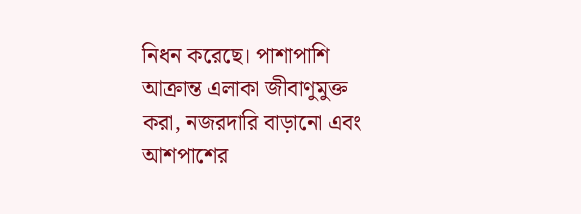নিধন করেছে। পাশাপাশি আক্রান্ত এলাকা জীবাণুমুক্ত করা, নজরদারি বাড়ানো এবং আশপাশের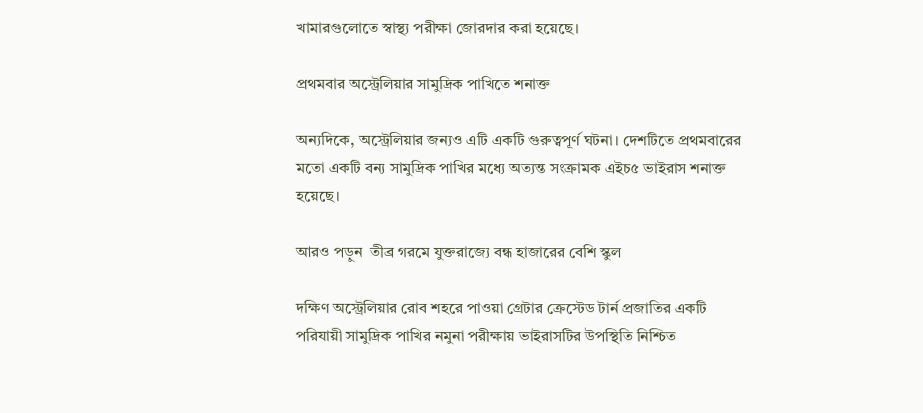খামারগুলোতে স্বাস্থ্য পরীক্ষা জোরদার করা হয়েছে।

প্রথমবার অস্ট্রেলিয়ার সামুদ্রিক পাখিতে শনাক্ত

অন্যদিকে, অস্ট্রেলিয়ার জন্যও এটি একটি গুরুত্বপূর্ণ ঘটনা। দেশটিতে প্রথমবারের মতো একটি বন্য সামুদ্রিক পাখির মধ্যে অত্যন্ত সংক্রামক এইচ৫ ভাইরাস শনাক্ত হয়েছে।

আরও পড়ুন  তীব্র গরমে যুক্তরাজ্যে বন্ধ হাজারের বেশি স্কুল

দক্ষিণ অস্ট্রেলিয়ার রোব শহরে পাওয়া গ্রেটার ক্রেস্টেড টার্ন প্রজাতির একটি পরিযায়ী সামুদ্রিক পাখির নমুনা পরীক্ষায় ভাইরাসটির উপস্থিতি নিশ্চিত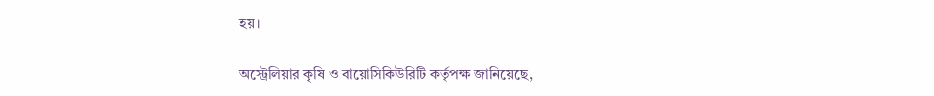হয়।

অস্ট্রেলিয়ার কৃষি ও বায়োসিকিউরিটি কর্তৃপক্ষ জানিয়েছে,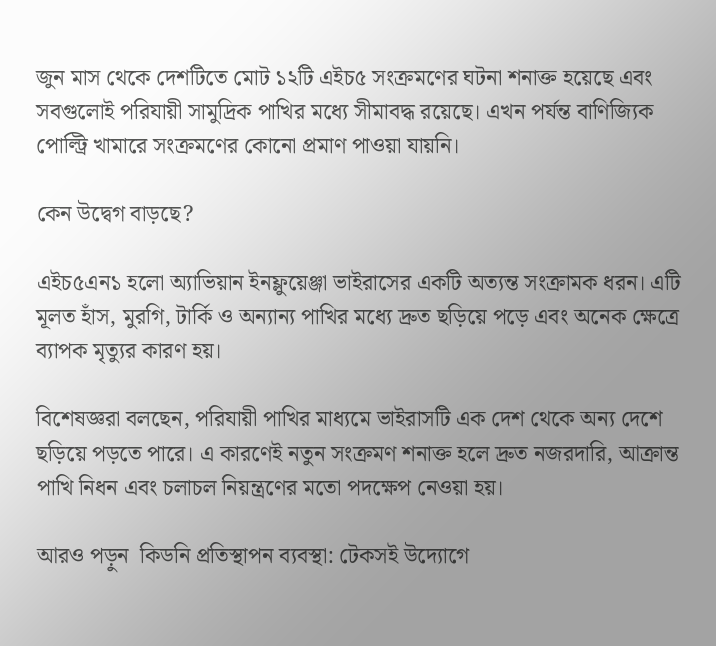জুন মাস থেকে দেশটিতে মোট ১২টি এইচ৫ সংক্রমণের ঘটনা শনাক্ত হয়েছে এবং সবগুলোই পরিযায়ী সামুদ্রিক পাখির মধ্যে সীমাবদ্ধ রয়েছে। এখন পর্যন্ত বাণিজ্যিক পোল্ট্রি খামারে সংক্রমণের কোনো প্রমাণ পাওয়া যায়নি।

কেন উদ্বেগ বাড়ছে?

এইচ৫এন১ হলো অ্যাভিয়ান ইনফ্লুয়েঞ্জা ভাইরাসের একটি অত্যন্ত সংক্রামক ধরন। এটি মূলত হাঁস, মুরগি, টার্কি ও অন্যান্য পাখির মধ্যে দ্রুত ছড়িয়ে পড়ে এবং অনেক ক্ষেত্রে ব্যাপক মৃত্যুর কারণ হয়।

বিশেষজ্ঞরা বলছেন, পরিযায়ী পাখির মাধ্যমে ভাইরাসটি এক দেশ থেকে অন্য দেশে ছড়িয়ে পড়তে পারে। এ কারণেই নতুন সংক্রমণ শনাক্ত হলে দ্রুত নজরদারি, আক্রান্ত পাখি নিধন এবং চলাচল নিয়ন্ত্রণের মতো পদক্ষেপ নেওয়া হয়।

আরও পড়ুন  কিডনি প্রতিস্থাপন ব্যবস্থা: টেকসই উদ্যোগে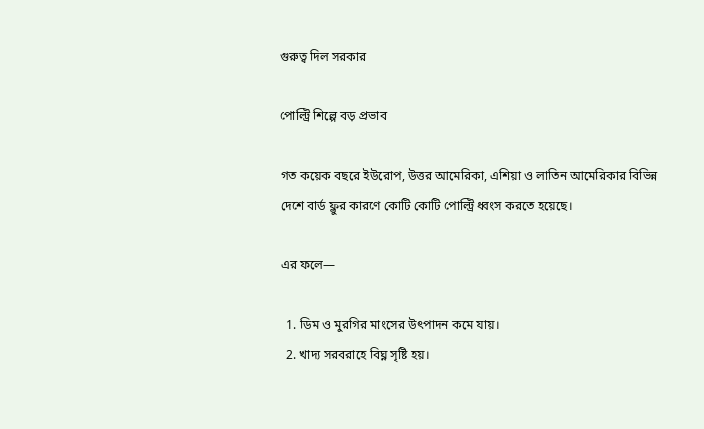গুরুত্ব দিল সরকার

পোল্ট্রি শিল্পে বড় প্রভাব

গত কয়েক বছরে ইউরোপ, উত্তর আমেরিকা, এশিয়া ও লাতিন আমেরিকার বিভিন্ন দেশে বার্ড ফ্লুর কারণে কোটি কোটি পোল্ট্রি ধ্বংস করতে হয়েছে।

এর ফলে—

  1. ডিম ও মুরগির মাংসের উৎপাদন কমে যায়।
  2. খাদ্য সরবরাহে বিঘ্ন সৃষ্টি হয়।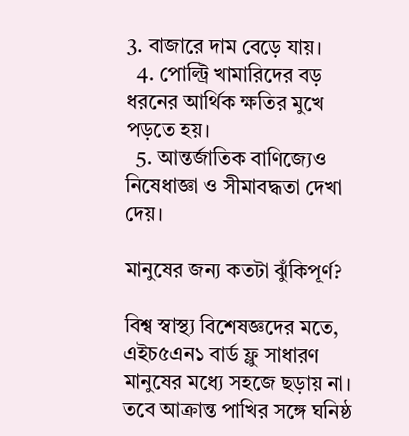3. বাজারে দাম বেড়ে যায়।
  4. পোল্ট্রি খামারিদের বড় ধরনের আর্থিক ক্ষতির মুখে পড়তে হয়।
  5. আন্তর্জাতিক বাণিজ্যেও নিষেধাজ্ঞা ও সীমাবদ্ধতা দেখা দেয়।

মানুষের জন্য কতটা ঝুঁকিপূর্ণ?

বিশ্ব স্বাস্থ্য বিশেষজ্ঞদের মতে, এইচ৫এন১ বার্ড ফ্লু সাধারণ মানুষের মধ্যে সহজে ছড়ায় না। তবে আক্রান্ত পাখির সঙ্গে ঘনিষ্ঠ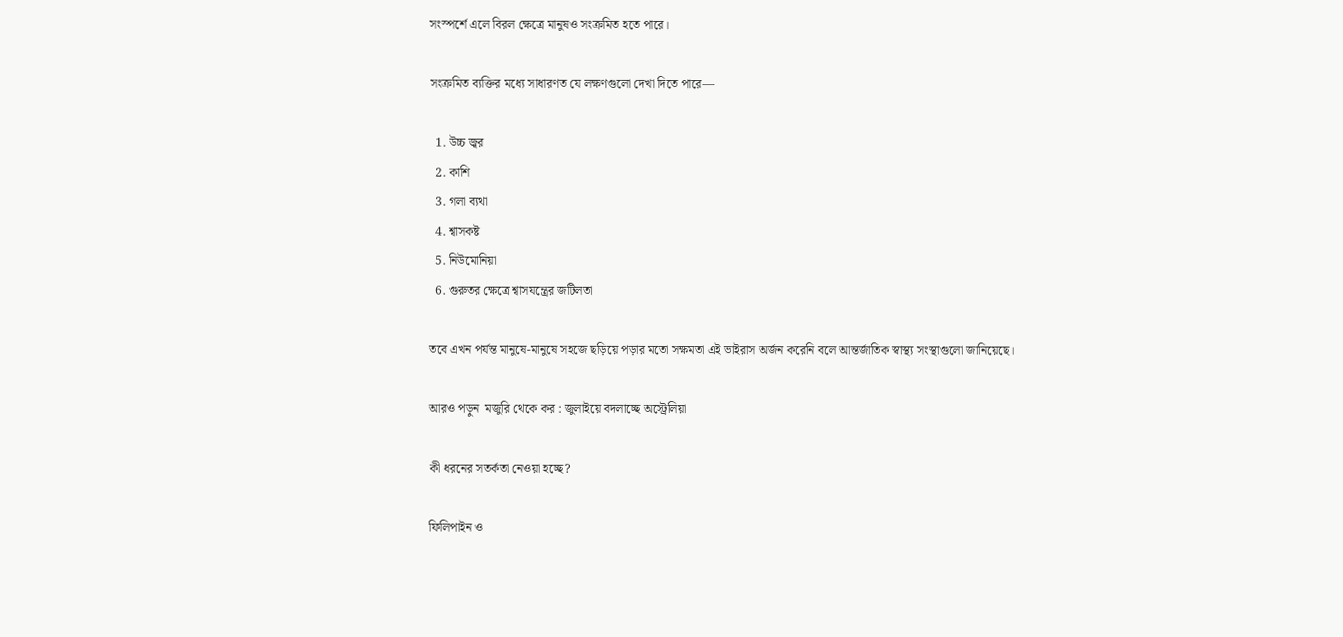সংস্পর্শে এলে বিরল ক্ষেত্রে মানুষও সংক্রমিত হতে পারে।

সংক্রমিত ব্যক্তির মধ্যে সাধারণত যে লক্ষণগুলো দেখা দিতে পারে—

  1. উচ্চ জ্বর
  2. কাশি
  3. গলা ব্যথা
  4. শ্বাসকষ্ট
  5. নিউমোনিয়া
  6. গুরুতর ক্ষেত্রে শ্বাসযন্ত্রের জটিলতা

তবে এখন পর্যন্ত মানুষে-মানুষে সহজে ছড়িয়ে পড়ার মতো সক্ষমতা এই ভাইরাস অর্জন করেনি বলে আন্তর্জাতিক স্বাস্থ্য সংস্থাগুলো জানিয়েছে।

আরও পড়ুন  মজুরি থেকে কর : জুলাইয়ে বদলাচ্ছে অস্ট্রেলিয়া

কী ধরনের সতর্কতা নেওয়া হচ্ছে?

ফিলিপাইন ও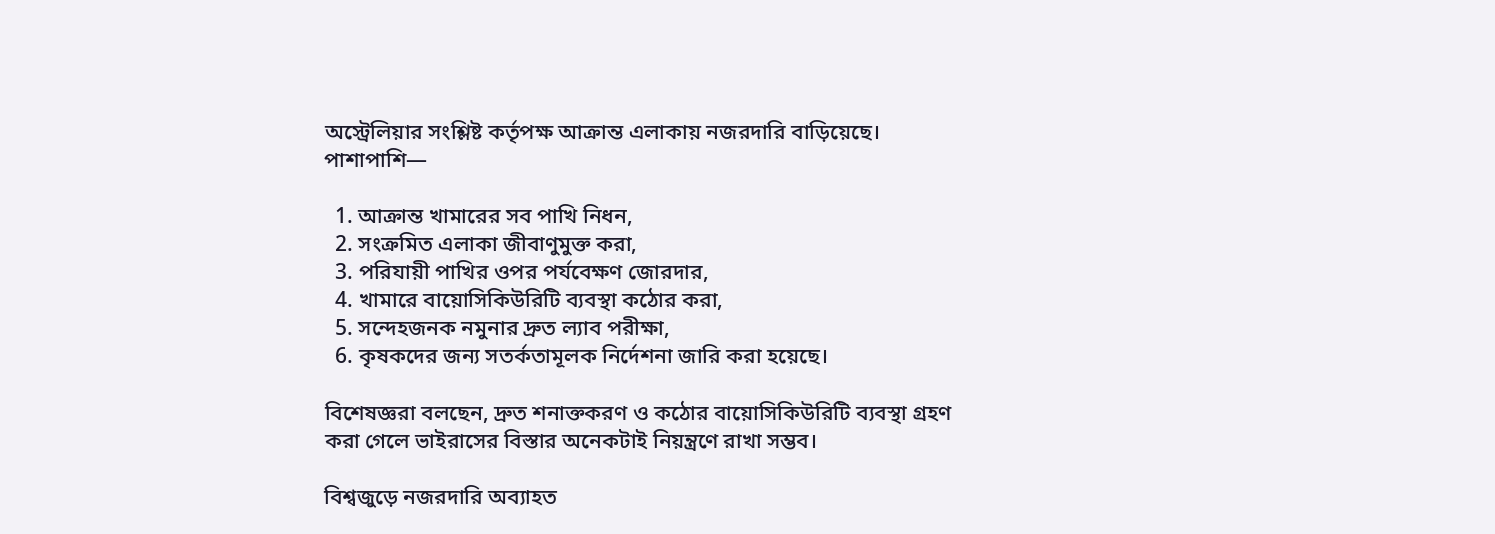অস্ট্রেলিয়ার সংশ্লিষ্ট কর্তৃপক্ষ আক্রান্ত এলাকায় নজরদারি বাড়িয়েছে। পাশাপাশি—

  1. আক্রান্ত খামারের সব পাখি নিধন,
  2. সংক্রমিত এলাকা জীবাণুমুক্ত করা,
  3. পরিযায়ী পাখির ওপর পর্যবেক্ষণ জোরদার,
  4. খামারে বায়োসিকিউরিটি ব্যবস্থা কঠোর করা,
  5. সন্দেহজনক নমুনার দ্রুত ল্যাব পরীক্ষা,
  6. কৃষকদের জন্য সতর্কতামূলক নির্দেশনা জারি করা হয়েছে।

বিশেষজ্ঞরা বলছেন, দ্রুত শনাক্তকরণ ও কঠোর বায়োসিকিউরিটি ব্যবস্থা গ্রহণ করা গেলে ভাইরাসের বিস্তার অনেকটাই নিয়ন্ত্রণে রাখা সম্ভব।

বিশ্বজুড়ে নজরদারি অব্যাহত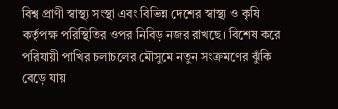বিশ্ব প্রাণী স্বাস্থ্য সংস্থা এবং বিভিন্ন দেশের স্বাস্থ্য ও কৃষি কর্তৃপক্ষ পরিস্থিতির ওপর নিবিড় নজর রাখছে। বিশেষ করে পরিযায়ী পাখির চলাচলের মৌসুমে নতুন সংক্রমণের ঝুঁকি বেড়ে যায়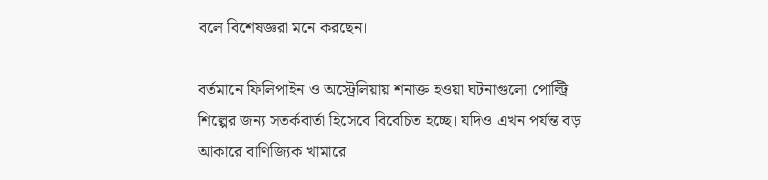বলে বিশেষজ্ঞরা মনে করছেন।

বর্তমানে ফিলিপাইন ও অস্ট্রেলিয়ায় শনাক্ত হওয়া ঘটনাগুলো পোল্ট্রি শিল্পের জন্য সতর্কবার্তা হিসেবে বিবেচিত হচ্ছে। যদিও এখন পর্যন্ত বড় আকারে বাণিজ্যিক খামারে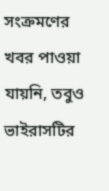সংক্রমণের খবর পাওয়া যায়নি, তবুও ভাইরাসটির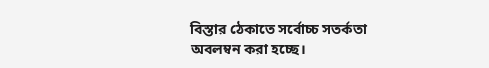বিস্তার ঠেকাতে সর্বোচ্চ সতর্কতা অবলম্বন করা হচ্ছে।